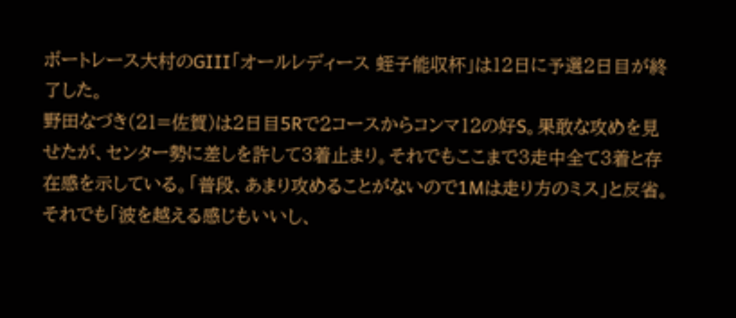ボートレース大村のGⅢ「オールレディース 蛭子能収杯」は12日に予選2日目が終了した。
野田なづき(21=佐賀)は2日目5Rで2コースからコンマ12の好S。果敢な攻めを見せたが、センター勢に差しを許して3着止まり。それでもここまで3走中全て3着と存在感を示している。「普段、あまり攻めることがないので1Mは走り方のミス」と反省。それでも「波を越える感じもいいし、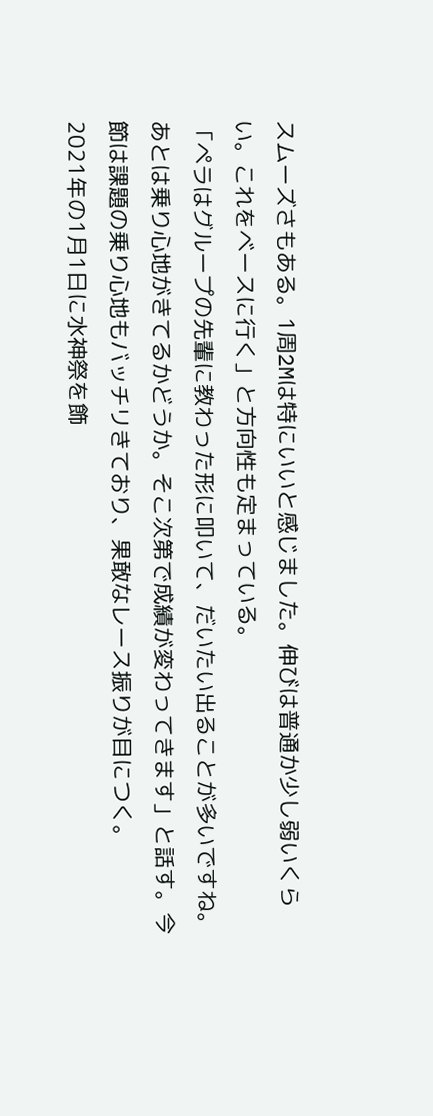スムーズさもある。1周2Mは特にいいと感じました。伸びは普通か少し弱いくらい。これをベースに行く」と方向性も定まっている。
「ペラはグループの先輩に教わった形に叩いて、だいたい出ることが多いですね。あとは乗り心地がきてるかどうか。そこ次第で成績が変わってきます」と話す。今節は課題の乗り心地もバッチリきており、果敢なレース振りが目につく。
2021年の1月1日に水神祭を飾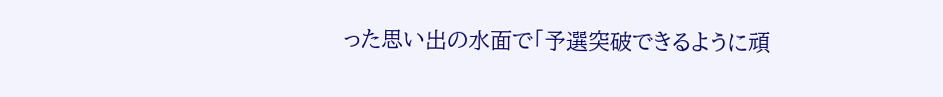った思い出の水面で「予選突破できるように頑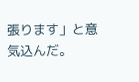張ります」と意気込んだ。